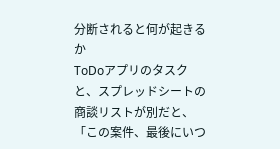分断されると何が起きるか
ToDoアプリのタスクと、スプレッドシートの商談リストが別だと、「この案件、最後にいつ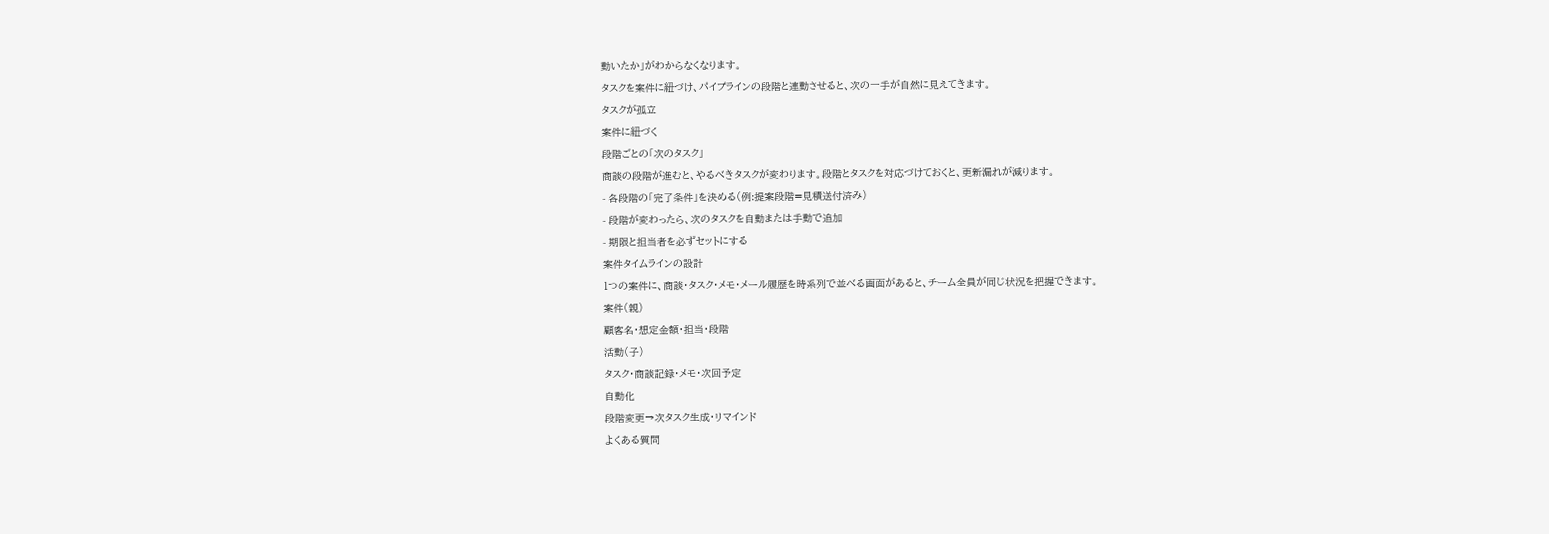動いたか」がわからなくなります。
タスクを案件に紐づけ、パイプラインの段階と連動させると、次の一手が自然に見えてきます。
タスクが孤立
案件に紐づく
段階ごとの「次のタスク」
商談の段階が進むと、やるべきタスクが変わります。段階とタスクを対応づけておくと、更新漏れが減ります。
- 各段階の「完了条件」を決める(例:提案段階=見積送付済み)
- 段階が変わったら、次のタスクを自動または手動で追加
- 期限と担当者を必ずセットにする
案件タイムラインの設計
1つの案件に、商談・タスク・メモ・メール履歴を時系列で並べる画面があると、チーム全員が同じ状況を把握できます。
案件(親)
顧客名・想定金額・担当・段階
活動(子)
タスク・商談記録・メモ・次回予定
自動化
段階変更→次タスク生成・リマインド
よくある質問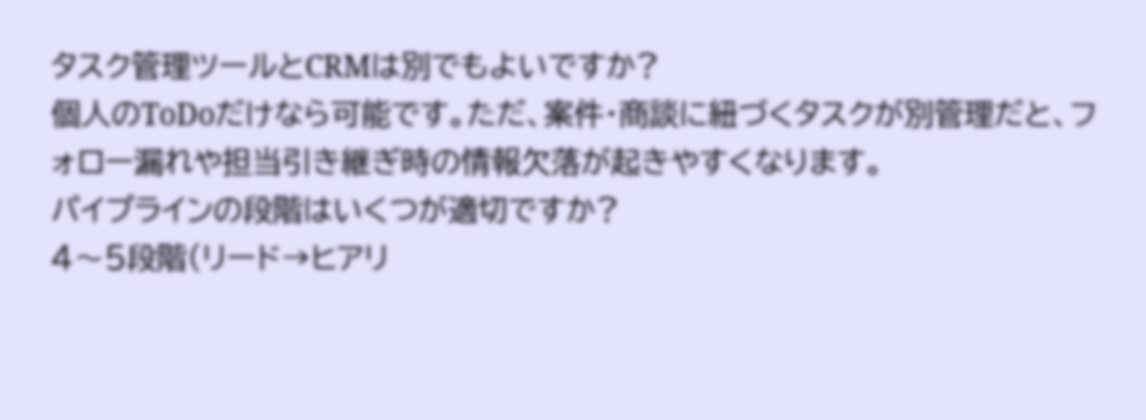タスク管理ツールとCRMは別でもよいですか?
個人のToDoだけなら可能です。ただ、案件・商談に紐づくタスクが別管理だと、フォロー漏れや担当引き継ぎ時の情報欠落が起きやすくなります。
パイプラインの段階はいくつが適切ですか?
4〜5段階(リード→ヒアリ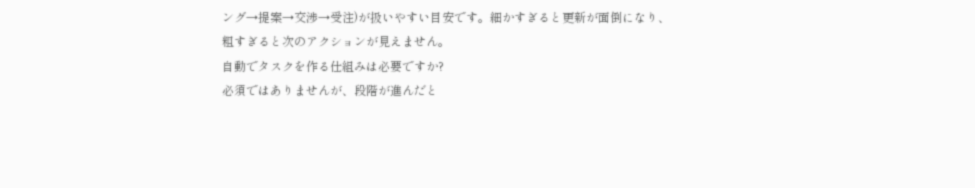ング→提案→交渉→受注)が扱いやすい目安です。細かすぎると更新が面倒になり、粗すぎると次のアクションが見えません。
自動でタスクを作る仕組みは必要ですか?
必須ではありませんが、段階が進んだと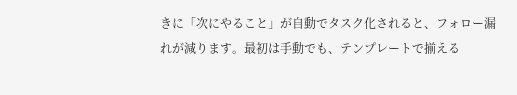きに「次にやること」が自動でタスク化されると、フォロー漏れが減ります。最初は手動でも、テンプレートで揃える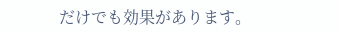だけでも効果があります。